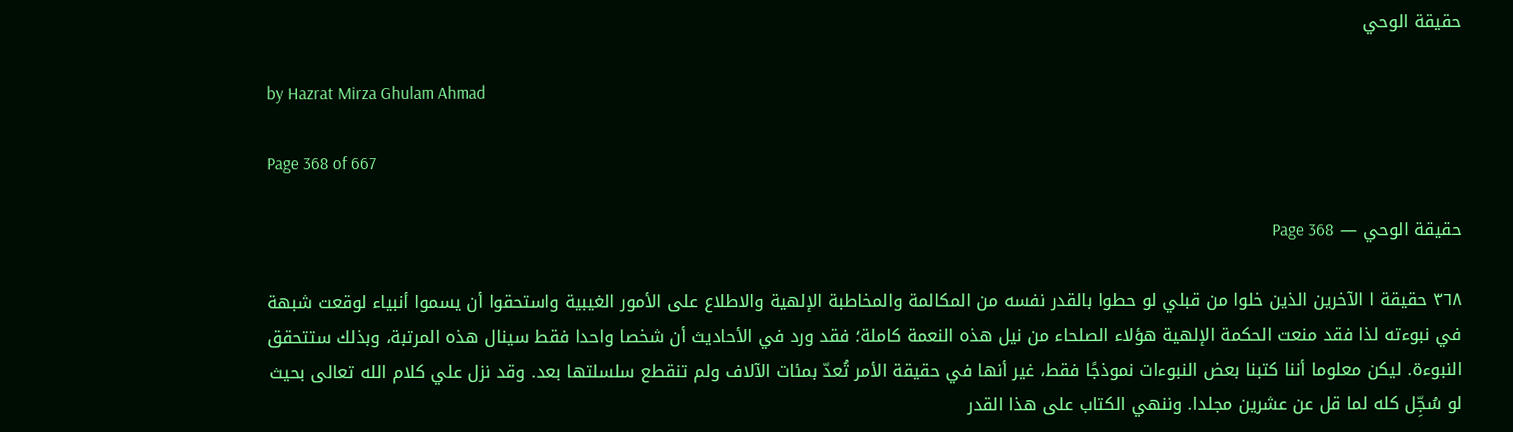حقيقة الوحي

by Hazrat Mirza Ghulam Ahmad

Page 368 of 667

حقيقة الوحي — Page 368

٣٦٨ حقيقة ا الآخرين الذين خلوا من قبلي لو حطوا بالقدر نفسه من المكالمة والمخاطبة الإلهية والاطلاع على الأمور الغيبية واستحقوا أن يسموا أنبياء لوقعت شبهة في نبوءته لذا فقد منعت الحكمة الإلهية هؤلاء الصلحاء من نيل هذه النعمة كاملة؛ فقد ورد في الأحاديث أن شخصا واحدا فقط سينال هذه المرتبة، وبذلك ستتحقق النبوءة. لیکن معلوما أننا كتبنا بعض النبوءات نموذجًا فقط، غير أنها في حقيقة الأمر تُعدّ بمئات الآلاف ولم تنقطع سلسلتها بعد. وقد نزل علي كلام الله تعالى بحيث لو سُجِّل كله لما قل عن عشرين مجلدا. وننهي الكتاب على هذا القدر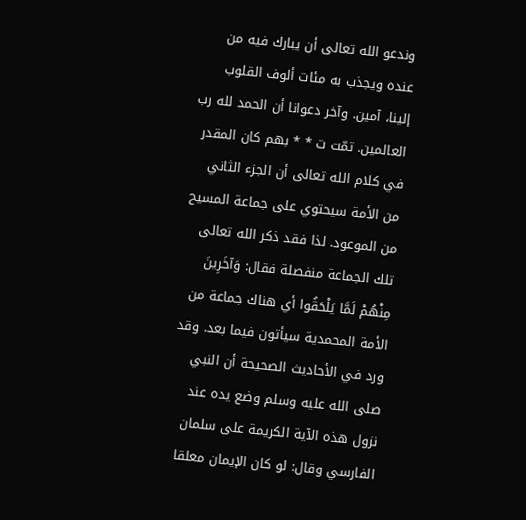وندعو الله تعالى أن يبارك فيه من عنده ويجذب به مئات ألوف القلوب إلينا، آمين. وآخر دعوانا أن الحمد لله رب العالمين. تمّت ت * * بهم كان المقدر في كلام الله تعالى أن الجزء الثاني من الأمة سيحتوي على جماعة المسيح من الموعود. لذا فقد ذكر الله تعالى تلك الجماعة منفصلة فقال: وَآخَرِينَ مِنْهُمْ لَمَّا يَلْحَقُوا أي هناك جماعة من الأمة المحمدية سيأتون فيما بعد. وقد ورد في الأحاديث الصحيحة أن النبي صلى الله عليه وسلم وضع يده عند نزول هذه الآية الكريمة على سلمان الفارسي وقال: لو كان الإيمان معلقا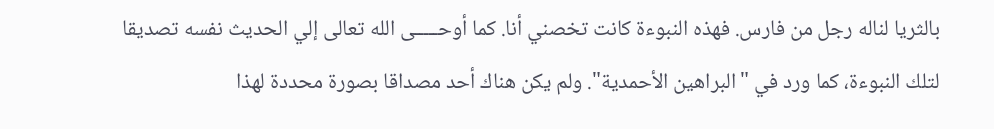بالثريا لناله رجل من فارس. فهذه النبوءة كانت تخصني أنا. كما أوحـــــى الله تعالى إلي الحديث نفسه تصديقا لتلك النبوءة، كما ورد في "البراهين الأحمدية". ولم يكن هناك أحد مصداقا بصورة محددة لهذا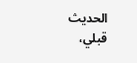الحديث قبلي،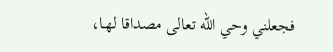فجعلني وحي الله تعالى مصداقا لهـا،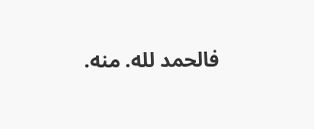فالحمد لله. منه.